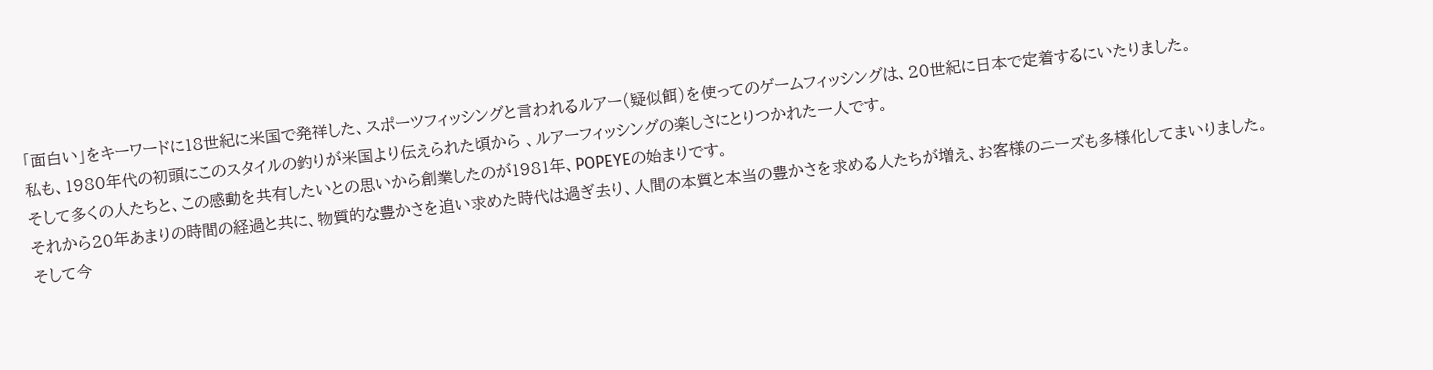「面白い」をキーワードに18世紀に米国で発祥した、スポーツフィッシングと言われるルアー(疑似餌)を使ってのゲームフィッシングは、20世紀に日本で定着するにいたりました。
私も、1980年代の初頭にこのスタイルの釣りが米国より伝えられた頃から 、ルアーフィッシングの楽しさにとりつかれた一人です。
そして多くの人たちと、この感動を共有したいとの思いから創業したのが1981年、POPEYEの始まりです。
それから20年あまりの時間の経過と共に、物質的な豊かさを追い求めた時代は過ぎ去り、人間の本質と本当の豊かさを求める人たちが増え、お客様のニーズも多様化してまいりました。
そして今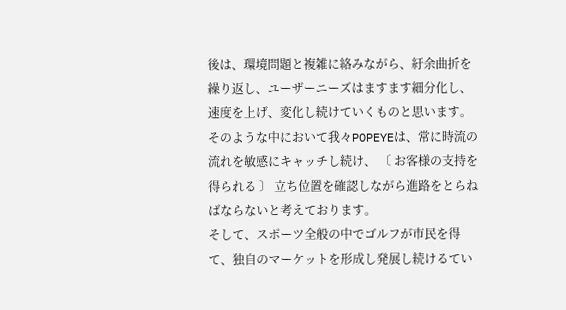後は、環境問題と複雑に絡みながら、紆余曲折を繰り返し、ユーザーニーズはますます細分化し、速度を上げ、変化し続けていくものと思います。
そのような中において我々POPEYEは、常に時流の流れを敏感にキャッチし続け、 〔 お客様の支持を得られる 〕 立ち位置を確認しながら進路をとらねばならないと考えております。
そして、スポーツ全般の中でゴルフが市民を得て、独自のマーケットを形成し発展し続けるてい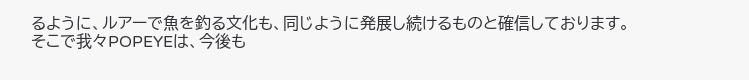るように、ルアーで魚を釣る文化も、同じように発展し続けるものと確信しております。
そこで我々POPEYEは、今後も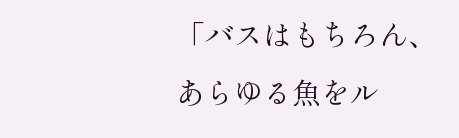「バスはもちろん、あらゆる魚をル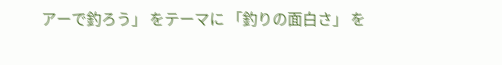アーで釣ろう」 をテーマに 「釣りの面白さ」 を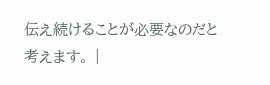伝え続けることが必要なのだと考えます。 |